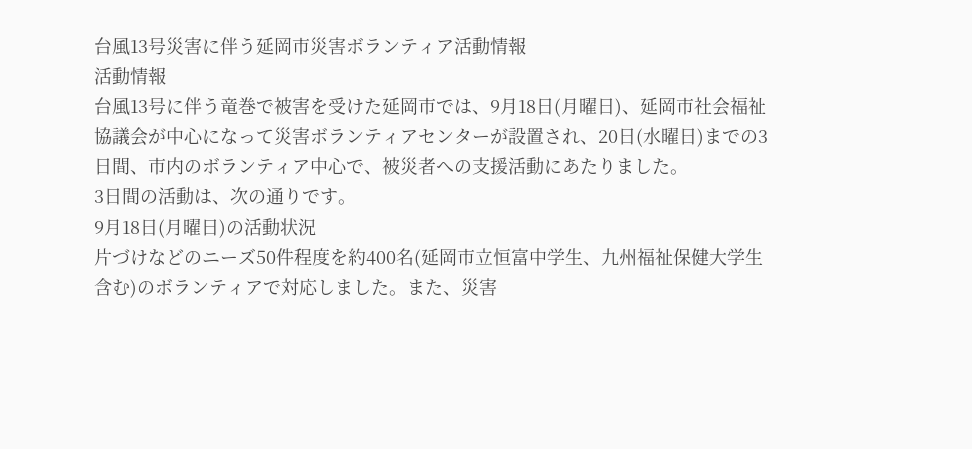台風13号災害に伴う延岡市災害ボランティア活動情報
活動情報
台風13号に伴う竜巻で被害を受けた延岡市では、9月18日(月曜日)、延岡市社会福祉協議会が中心になって災害ボランティアセンターが設置され、20日(水曜日)までの3日間、市内のボランティア中心で、被災者への支援活動にあたりました。
3日間の活動は、次の通りです。
9月18日(月曜日)の活動状況
片づけなどのニーズ50件程度を約400名(延岡市立恒富中学生、九州福祉保健大学生含む)のボランティアで対応しました。また、災害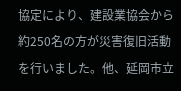協定により、建設業協会から約250名の方が災害復旧活動を行いました。他、延岡市立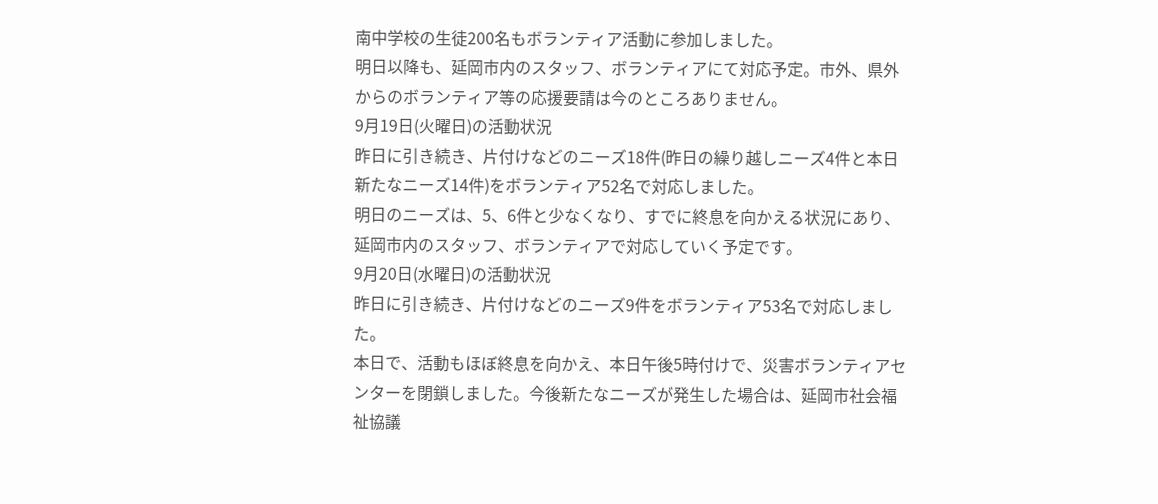南中学校の生徒200名もボランティア活動に参加しました。
明日以降も、延岡市内のスタッフ、ボランティアにて対応予定。市外、県外からのボランティア等の応援要請は今のところありません。
9月19日(火曜日)の活動状況
昨日に引き続き、片付けなどのニーズ18件(昨日の繰り越しニーズ4件と本日新たなニーズ14件)をボランティア52名で対応しました。
明日のニーズは、5、6件と少なくなり、すでに終息を向かえる状況にあり、延岡市内のスタッフ、ボランティアで対応していく予定です。
9月20日(水曜日)の活動状況
昨日に引き続き、片付けなどのニーズ9件をボランティア53名で対応しました。
本日で、活動もほぼ終息を向かえ、本日午後5時付けで、災害ボランティアセンターを閉鎖しました。今後新たなニーズが発生した場合は、延岡市社会福祉協議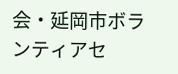会・延岡市ボランティアセ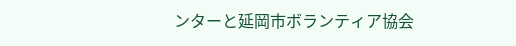ンターと延岡市ボランティア協会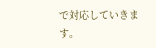で対応していきます。